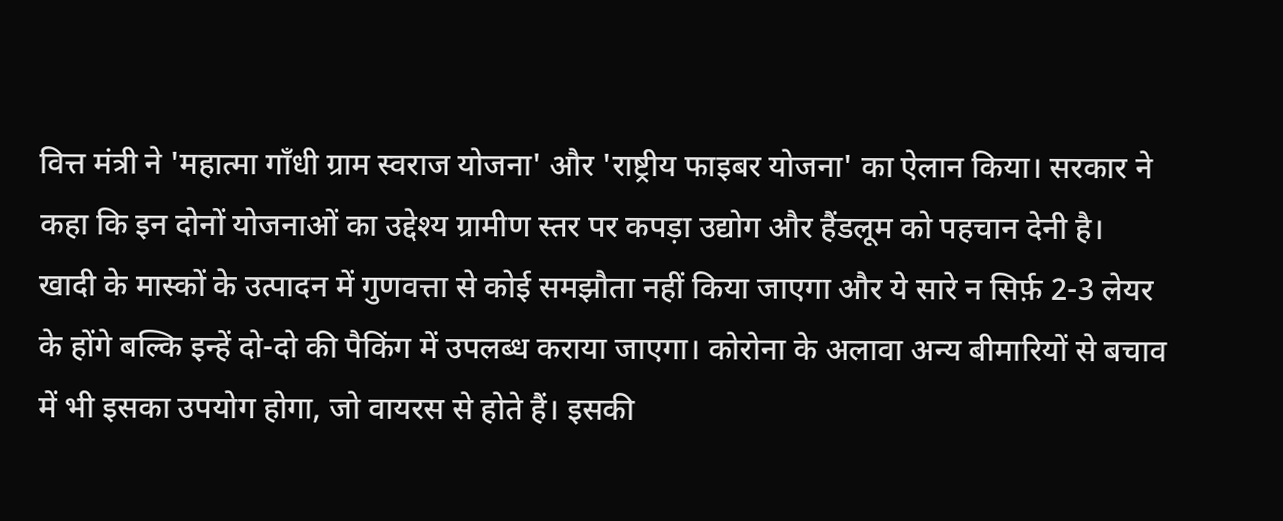वित्त मंत्री ने 'महात्मा गाँधी ग्राम स्वराज योजना' और 'राष्ट्रीय फाइबर योजना' का ऐलान किया। सरकार ने कहा कि इन दोनों योजनाओं का उद्देश्य ग्रामीण स्तर पर कपड़ा उद्योग और हैंडलूम को पहचान देनी है।
खादी के मास्कों के उत्पादन में गुणवत्ता से कोई समझौता नहीं किया जाएगा और ये सारे न सिर्फ़ 2-3 लेयर के होंगे बल्कि इन्हें दो-दो की पैकिंग में उपलब्ध कराया जाएगा। कोरोना के अलावा अन्य बीमारियों से बचाव में भी इसका उपयोग होगा, जो वायरस से होते हैं। इसकी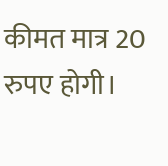कीमत मात्र 20 रुपए होगी।